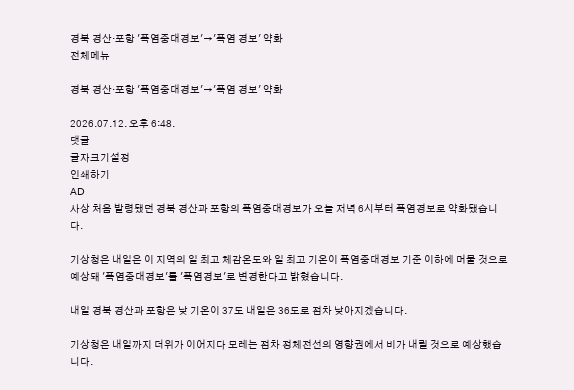경북 경산·포항 '폭염중대경보'→'폭염 경보' 약화
전체메뉴

경북 경산·포항 '폭염중대경보'→'폭염 경보' 약화

2026.07.12. 오후 6:48.
댓글
글자크기설정
인쇄하기
AD
사상 처음 발령됐던 경북 경산과 포항의 폭염중대경보가 오늘 저녁 6시부터 폭염경보로 약화됐습니다.

기상청은 내일은 이 지역의 일 최고 체감온도와 일 최고 기온이 폭염중대경보 기준 이하에 머물 것으로 예상돼 '폭염중대경보'를 '폭염경보'로 변경한다고 밝혔습니다.

내일 경북 경산과 포항은 낮 기온이 37도 내일은 36도로 점차 낮아지겠습니다.

기상청은 내일까지 더위가 이어지다 모레는 점차 정체전선의 영향권에서 비가 내릴 것으로 예상했습니다.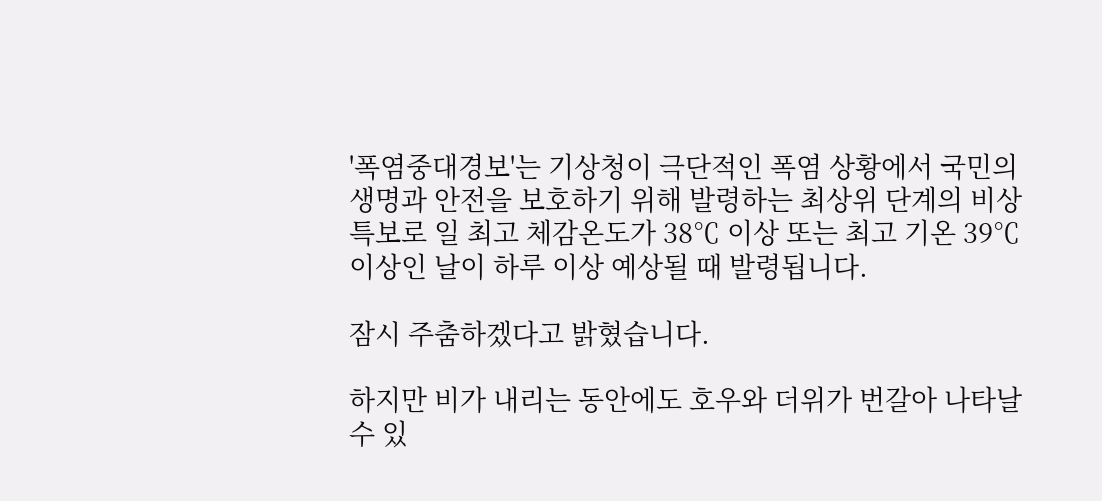'폭염중대경보'는 기상청이 극단적인 폭염 상황에서 국민의 생명과 안전을 보호하기 위해 발령하는 최상위 단계의 비상 특보로 일 최고 체감온도가 38℃ 이상 또는 최고 기온 39℃ 이상인 날이 하루 이상 예상될 때 발령됩니다.

잠시 주춤하겠다고 밝혔습니다.

하지만 비가 내리는 동안에도 호우와 더위가 번갈아 나타날 수 있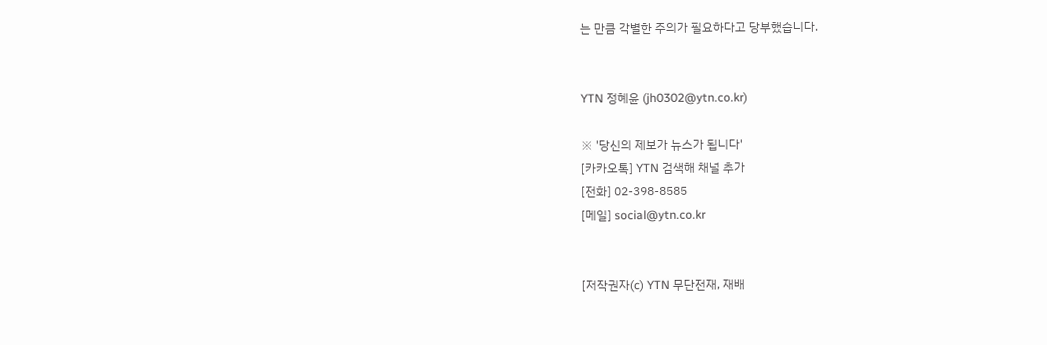는 만큼 각별한 주의가 필요하다고 당부했습니다.


YTN 정혜윤 (jh0302@ytn.co.kr)

※ '당신의 제보가 뉴스가 됩니다'
[카카오톡] YTN 검색해 채널 추가
[전화] 02-398-8585
[메일] social@ytn.co.kr


[저작권자(c) YTN 무단전재, 재배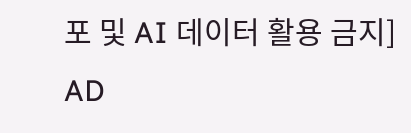포 및 AI 데이터 활용 금지]
AD